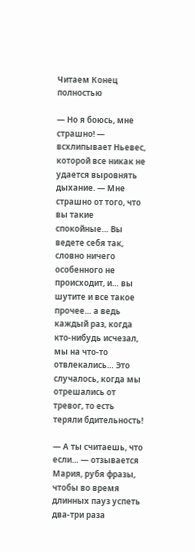Читаем Конец полностью

— Но я боюсь, мне страшно! — всхлипывает Ньевес, которой все никак не удается выровнять дыхание. — Мне страшно от того, что вы такие спокойные… Вы ведете себя так, словно ничего особенного не происходит, и… вы шутите и все такое прочее… а ведь каждый раз, когда кто-нибудь исчезал, мы на что-то отвлекались… Это случалось, когда мы отрешались от тревог, то есть теряли бдительность!

— А ты считаешь, что если… — отзывается Мария, рубя фразы, чтобы во время длинных пауз успеть два-три раза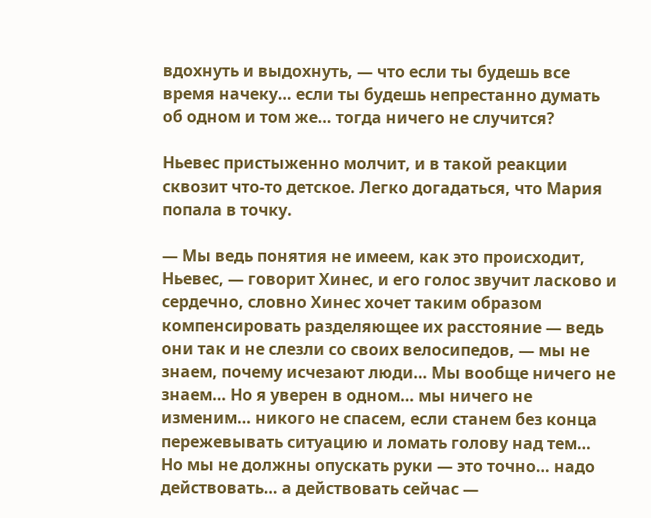вдохнуть и выдохнуть, — что если ты будешь все время начеку… если ты будешь непрестанно думать об одном и том же… тогда ничего не случится?

Ньевес пристыженно молчит, и в такой реакции сквозит что-то детское. Легко догадаться, что Мария попала в точку.

— Мы ведь понятия не имеем, как это происходит, Ньевес, — говорит Хинес, и его голос звучит ласково и сердечно, словно Хинес хочет таким образом компенсировать разделяющее их расстояние — ведь они так и не слезли со своих велосипедов, — мы не знаем, почему исчезают люди… Мы вообще ничего не знаем… Но я уверен в одном… мы ничего не изменим… никого не спасем, если станем без конца пережевывать ситуацию и ломать голову над тем… Но мы не должны опускать руки — это точно… надо действовать… а действовать сейчас —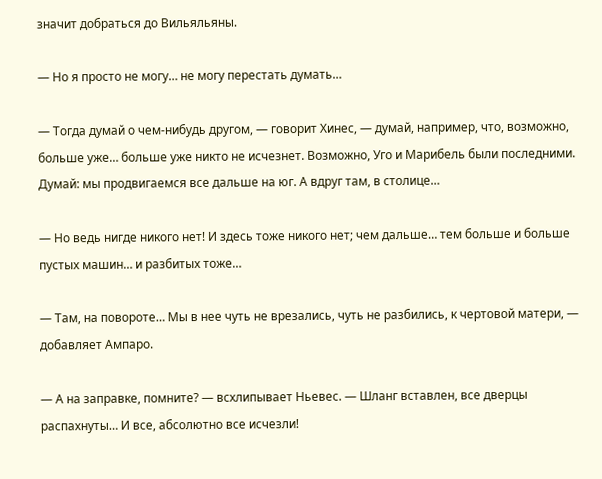значит добраться до Вильяльяны.

— Но я просто не могу… не могу перестать думать…

— Тогда думай о чем-нибудь другом, — говорит Хинес, — думай, например, что, возможно, больше уже… больше уже никто не исчезнет. Возможно, Уго и Марибель были последними. Думай: мы продвигаемся все дальше на юг. А вдруг там, в столице…

— Но ведь нигде никого нет! И здесь тоже никого нет; чем дальше… тем больше и больше пустых машин… и разбитых тоже…

— Там, на повороте… Мы в нее чуть не врезались, чуть не разбились, к чертовой матери, — добавляет Ампаро.

— А на заправке, помните? — всхлипывает Ньевес. — Шланг вставлен, все дверцы распахнуты… И все, абсолютно все исчезли!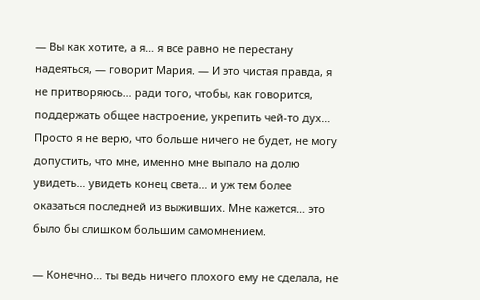— Вы как хотите, а я… я все равно не перестану надеяться, — говорит Мария. — И это чистая правда, я не притворяюсь… ради того, чтобы, как говорится, поддержать общее настроение, укрепить чей-то дух… Просто я не верю, что больше ничего не будет, не могу допустить, что мне, именно мне выпало на долю увидеть… увидеть конец света… и уж тем более оказаться последней из выживших. Мне кажется… это было бы слишком большим самомнением.

— Конечно… ты ведь ничего плохого ему не сделала, не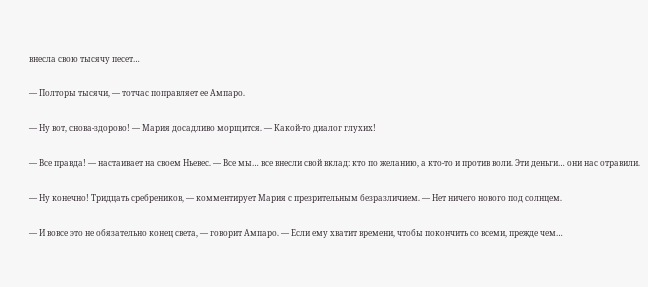внесла свою тысячу песет…

— Полторы тысячи, — тотчас поправляет ее Ампаро.

— Ну вот, снова-здорово! — Мария досадливо морщится. — Какой-то диалог глухих!

— Все правда! — настаивает на своем Ньевес. — Все мы… все внесли свой вклад: кто по желанию, а кто-то и против воли. Эти деньги… они нас отравили.

— Ну конечно! Тридцать сребреников, — комментирует Мария с презрительным безразличием. — Нет ничего нового под солнцем.

— И вовсе это не обязательно конец света, — говорит Ампаро. — Если ему хватит времени, чтобы покончить со всеми, прежде чем…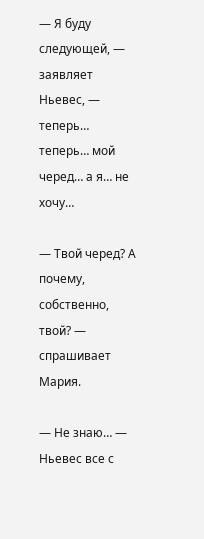— Я буду следующей, — заявляет Ньевес, — теперь… теперь… мой черед… а я… не хочу…

— Твой черед? А почему, собственно, твой? — спрашивает Мария.

— Не знаю… — Ньевес все с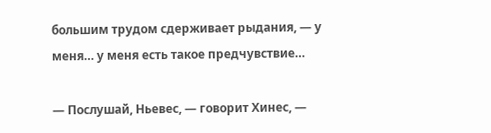большим трудом сдерживает рыдания, — у меня… у меня есть такое предчувствие…

— Послушай, Ньевес, — говорит Хинес, —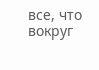все, что вокруг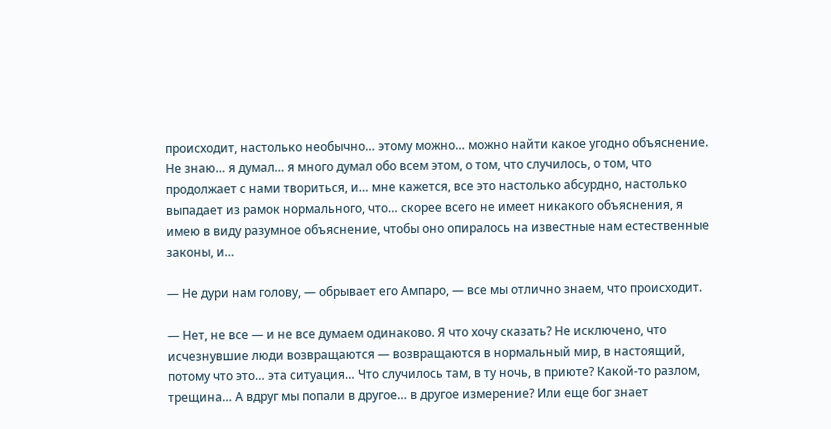происходит, настолько необычно… этому можно… можно найти какое угодно объяснение. Не знаю… я думал… я много думал обо всем этом, о том, что случилось, о том, что продолжает с нами твориться, и… мне кажется, все это настолько абсурдно, настолько выпадает из рамок нормального, что… скорее всего не имеет никакого объяснения, я имею в виду разумное объяснение, чтобы оно опиралось на известные нам естественные законы, и…

— Не дури нам голову, — обрывает его Ампаро, — все мы отлично знаем, что происходит.

— Нет, не все — и не все думаем одинаково. Я что хочу сказать? Не исключено, что исчезнувшие люди возвращаются — возвращаются в нормальный мир, в настоящий, потому что это… эта ситуация… Что случилось там, в ту ночь, в приюте? Какой-то разлом, трещина… А вдруг мы попали в другое… в другое измерение? Или еще бог знает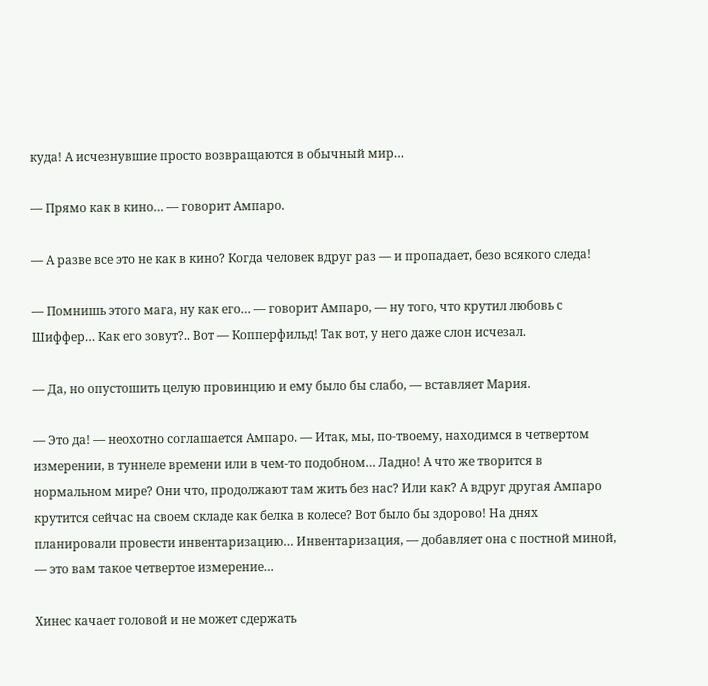куда! А исчезнувшие просто возвращаются в обычный мир…

— Прямо как в кино… — говорит Ампаро.

— А разве все это не как в кино? Когда человек вдруг раз — и пропадает, безо всякого следа!

— Помнишь этого мага, ну как его… — говорит Ампаро, — ну того, что крутил любовь с Шиффер… Как его зовут?.. Вот — Копперфильд! Так вот, у него даже слон исчезал.

— Да, но опустошить целую провинцию и ему было бы слабо, — вставляет Мария.

— Это да! — неохотно соглашается Ампаро. — Итак, мы, по-твоему, находимся в четвертом измерении, в туннеле времени или в чем-то подобном… Ладно! А что же творится в нормальном мире? Они что, продолжают там жить без нас? Или как? А вдруг другая Ампаро крутится сейчас на своем складе как белка в колесе? Вот было бы здорово! На днях планировали провести инвентаризацию… Инвентаризация, — добавляет она с постной миной, — это вам такое четвертое измерение…

Хинес качает головой и не может сдержать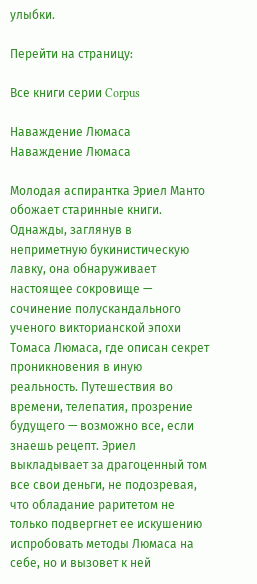улыбки.

Перейти на страницу:

Все книги серии Corpus

Наваждение Люмаса
Наваждение Люмаса

Молодая аспирантка Эриел Манто обожает старинные книги. Однажды, заглянув в неприметную букинистическую лавку, она обнаруживает настоящее сокровище — сочинение полускандального ученого викторианской эпохи Томаса Люмаса, где описан секрет проникновения в иную реальность. Путешествия во времени, телепатия, прозрение будущего — возможно все, если знаешь рецепт. Эриел выкладывает за драгоценный том все свои деньги, не подозревая, что обладание раритетом не только подвергнет ее искушению испробовать методы Люмаса на себе, но и вызовет к ней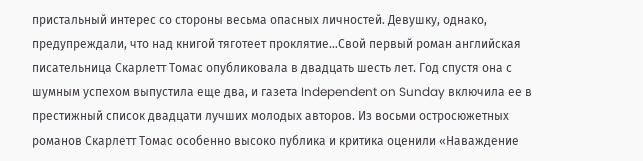пристальный интерес со стороны весьма опасных личностей. Девушку, однако, предупреждали, что над книгой тяготеет проклятие…Свой первый роман английская писательница Скарлетт Томас опубликовала в двадцать шесть лет. Год спустя она с шумным успехом выпустила еще два, и газета Independent on Sunday включила ее в престижный список двадцати лучших молодых авторов. Из восьми остросюжетных романов Скарлетт Томас особенно высоко публика и критика оценили «Наваждение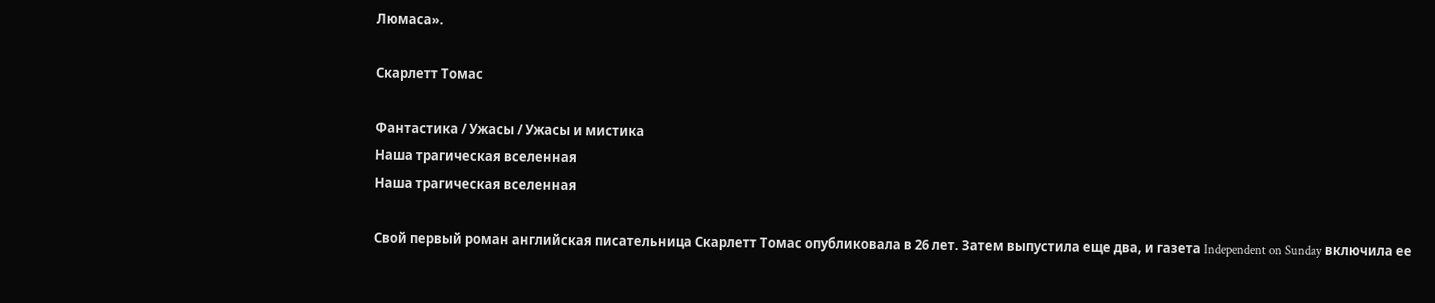Люмаса».

Скарлетт Томас

Фантастика / Ужасы / Ужасы и мистика
Наша трагическая вселенная
Наша трагическая вселенная

Свой первый роман английская писательница Скарлетт Томас опубликовала в 26 лет. Затем выпустила еще два, и газета Independent on Sunday включила ее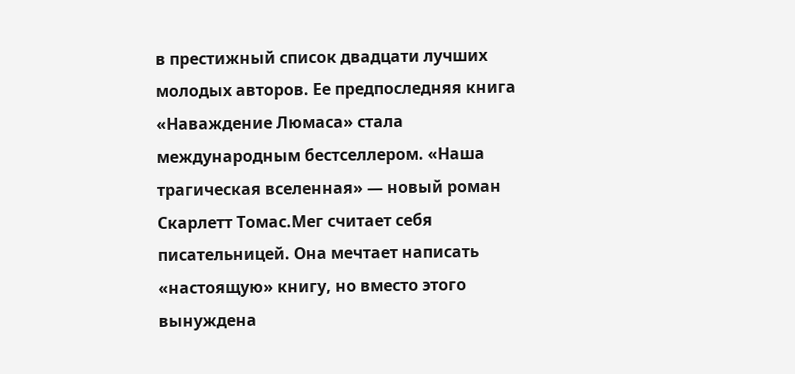в престижный список двадцати лучших молодых авторов. Ее предпоследняя книга «Наваждение Люмаса» стала международным бестселлером. «Наша трагическая вселенная» — новый роман Скарлетт Томас.Мег считает себя писательницей. Она мечтает написать «настоящую» книгу, но вместо этого вынуждена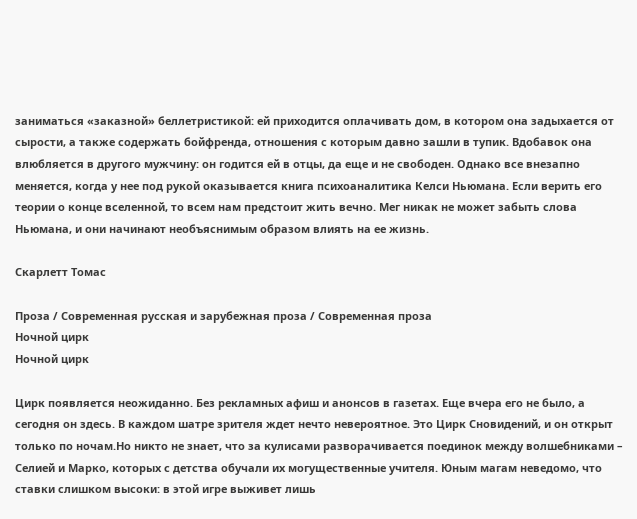заниматься «заказной» беллетристикой: ей приходится оплачивать дом, в котором она задыхается от сырости, а также содержать бойфренда, отношения с которым давно зашли в тупик. Вдобавок она влюбляется в другого мужчину: он годится ей в отцы, да еще и не свободен. Однако все внезапно меняется, когда у нее под рукой оказывается книга психоаналитика Келси Ньюмана. Если верить его теории о конце вселенной, то всем нам предстоит жить вечно. Мег никак не может забыть слова Ньюмана, и они начинают необъяснимым образом влиять на ее жизнь.

Скарлетт Томас

Проза / Современная русская и зарубежная проза / Современная проза
Ночной цирк
Ночной цирк

Цирк появляется неожиданно. Без рекламных афиш и анонсов в газетах. Еще вчера его не было, а сегодня он здесь. В каждом шатре зрителя ждет нечто невероятное. Это Цирк Сновидений, и он открыт только по ночам.Но никто не знает, что за кулисами разворачивается поединок между волшебниками – Селией и Марко, которых с детства обучали их могущественные учителя. Юным магам неведомо, что ставки слишком высоки: в этой игре выживет лишь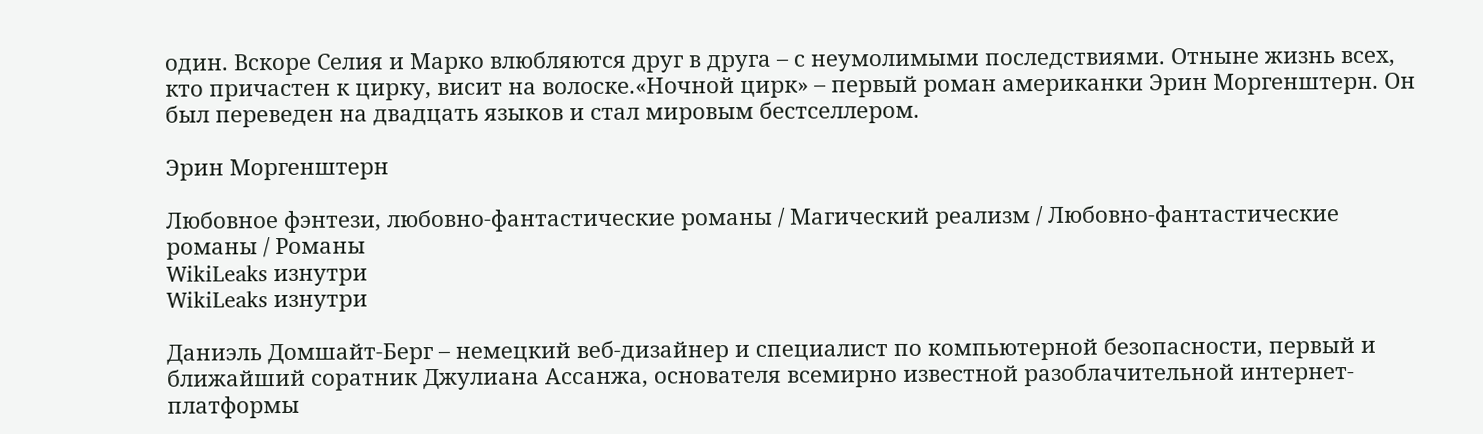один. Вскоре Селия и Марко влюбляются друг в друга – с неумолимыми последствиями. Отныне жизнь всех, кто причастен к цирку, висит на волоске.«Ночной цирк» – первый роман американки Эрин Моргенштерн. Он был переведен на двадцать языков и стал мировым бестселлером.

Эрин Моргенштерн

Любовное фэнтези, любовно-фантастические романы / Магический реализм / Любовно-фантастические романы / Романы
WikiLeaks изнутри
WikiLeaks изнутри

Даниэль Домшайт-Берг – немецкий веб-дизайнер и специалист по компьютерной безопасности, первый и ближайший соратник Джулиана Ассанжа, основателя всемирно известной разоблачительной интернет-платформы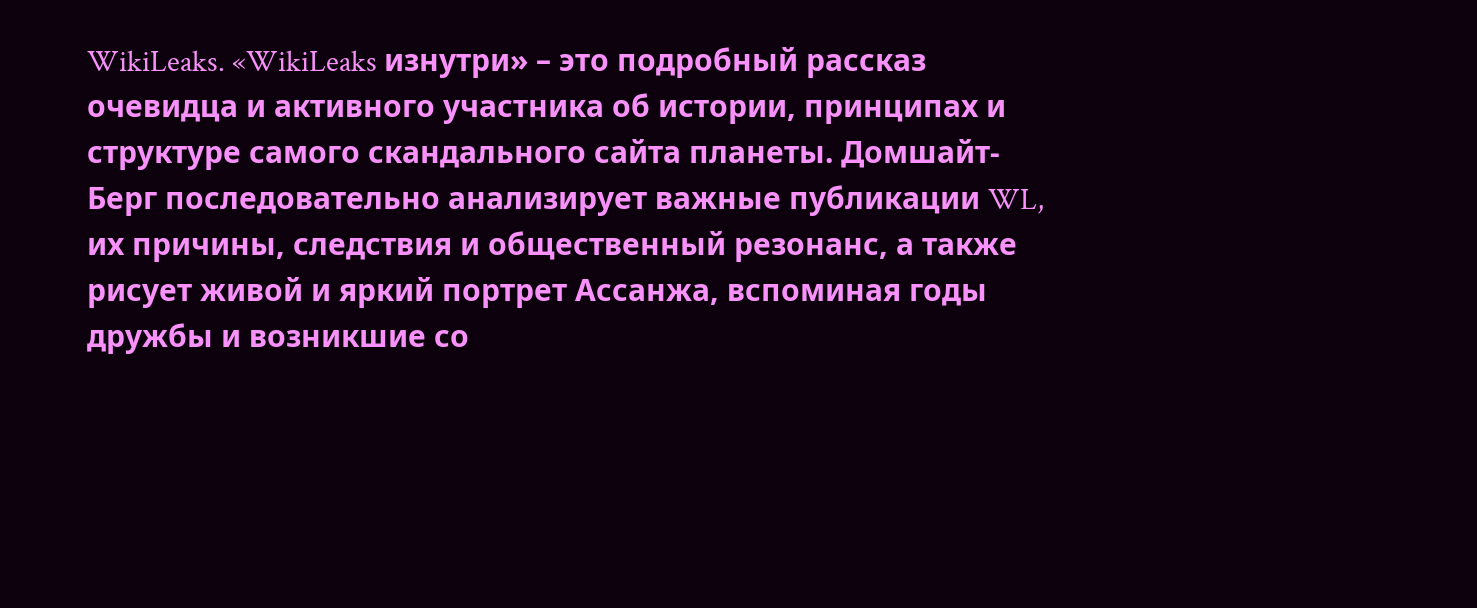WikiLeaks. «WikiLeaks изнутри» – это подробный рассказ очевидца и активного участника об истории, принципах и структуре самого скандального сайта планеты. Домшайт-Берг последовательно анализирует важные публикации WL, их причины, следствия и общественный резонанс, а также рисует живой и яркий портрет Ассанжа, вспоминая годы дружбы и возникшие со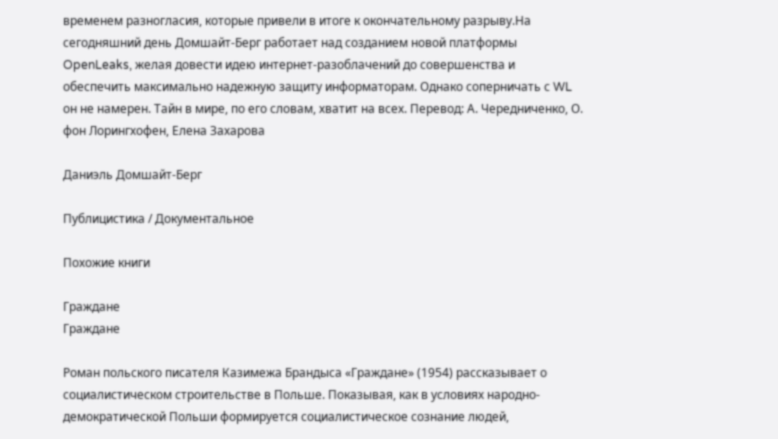временем разногласия, которые привели в итоге к окончательному разрыву.На сегодняшний день Домшайт-Берг работает над созданием новой платформы OpenLeaks, желая довести идею интернет-разоблачений до совершенства и обеспечить максимально надежную защиту информаторам. Однако соперничать с WL он не намерен. Тайн в мире, по его словам, хватит на всех. Перевод: А. Чередниченко, О. фон Лорингхофен, Елена Захарова

Даниэль Домшайт-Берг

Публицистика / Документальное

Похожие книги

Граждане
Граждане

Роман польского писателя Казимежа Брандыса «Граждане» (1954) рассказывает о социалистическом строительстве в Польше. Показывая, как в условиях народно-демократической Польши формируется социалистическое сознание людей,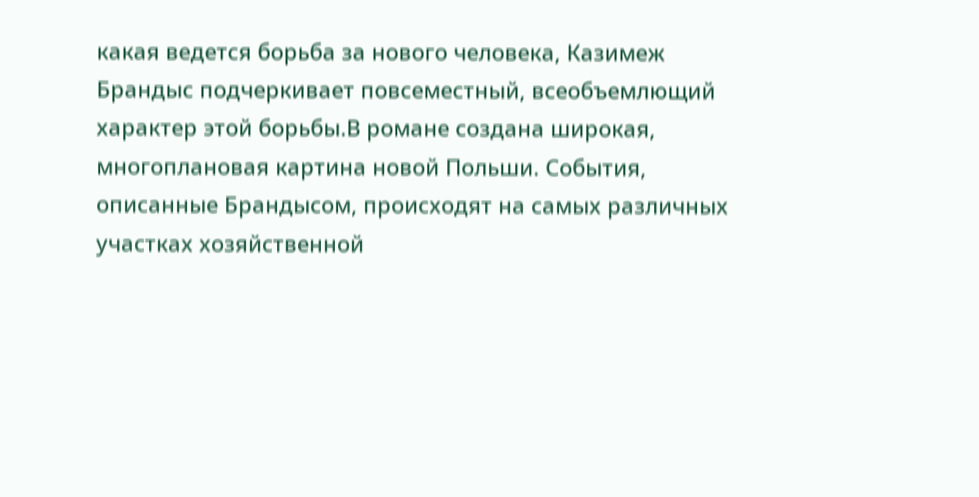какая ведется борьба за нового человека, Казимеж Брандыс подчеркивает повсеместный, всеобъемлющий характер этой борьбы.В романе создана широкая, многоплановая картина новой Польши. События, описанные Брандысом, происходят на самых различных участках хозяйственной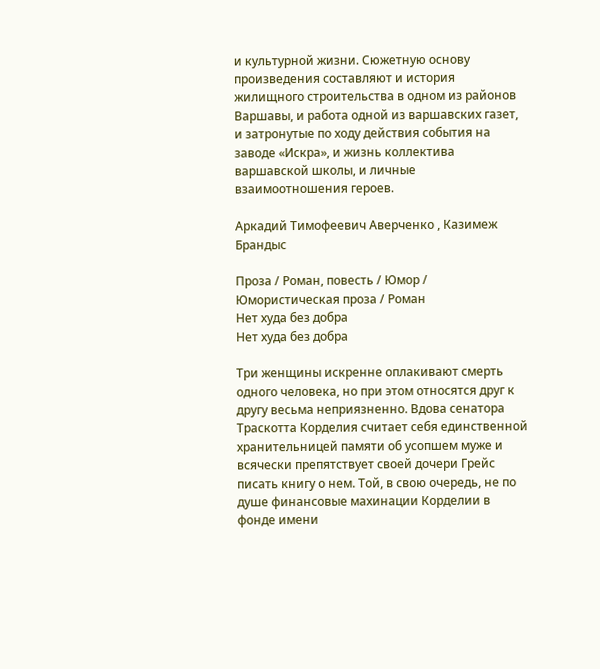и культурной жизни. Сюжетную основу произведения составляют и история жилищного строительства в одном из районов Варшавы, и работа одной из варшавских газет, и затронутые по ходу действия события на заводе «Искра», и жизнь коллектива варшавской школы, и личные взаимоотношения героев.

Аркадий Тимофеевич Аверченко , Казимеж Брандыс

Проза / Роман, повесть / Юмор / Юмористическая проза / Роман
Нет худа без добра
Нет худа без добра

Три женщины искренне оплакивают смерть одного человека, но при этом относятся друг к другу весьма неприязненно. Вдова сенатора Траскотта Корделия считает себя единственной хранительницей памяти об усопшем муже и всячески препятствует своей дочери Грейс писать книгу о нем. Той, в свою очередь, не по душе финансовые махинации Корделии в фонде имени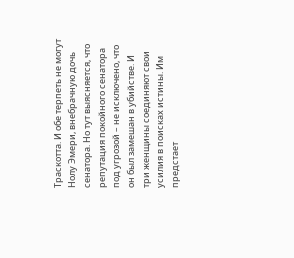Траскотта. И обе терпеть не могут Нолу Эмери, внебрачную дочь сенатора. Но тут выясняется, что репутация покойного сенатора под угрозой – не исключено, что он был замешан в убийстве. И три женщины соединяют свои усилия в поисках истины. Им предстает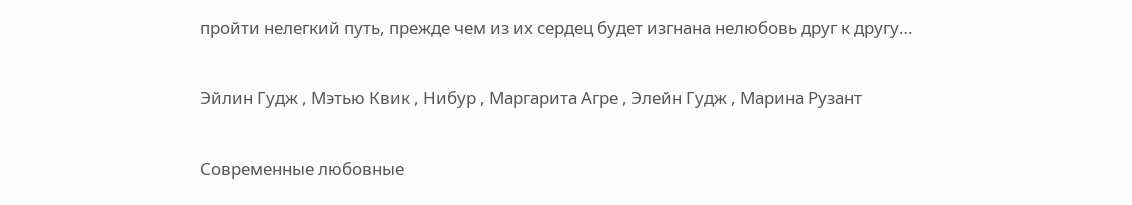пройти нелегкий путь, прежде чем из их сердец будет изгнана нелюбовь друг к другу…

Эйлин Гудж , Мэтью Квик , Нибур , Маргарита Агре , Элейн Гудж , Марина Рузант

Современные любовные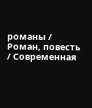романы / Роман, повесть / Современная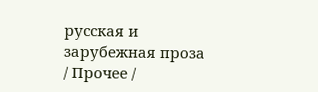русская и зарубежная проза / Прочее /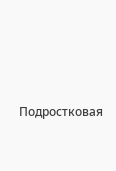Подростковая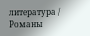литература / Романы